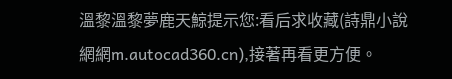溫黎溫黎夢鹿天鯨提示您:看后求收藏(詩鼎小說網網m.autocad360.cn),接著再看更方便。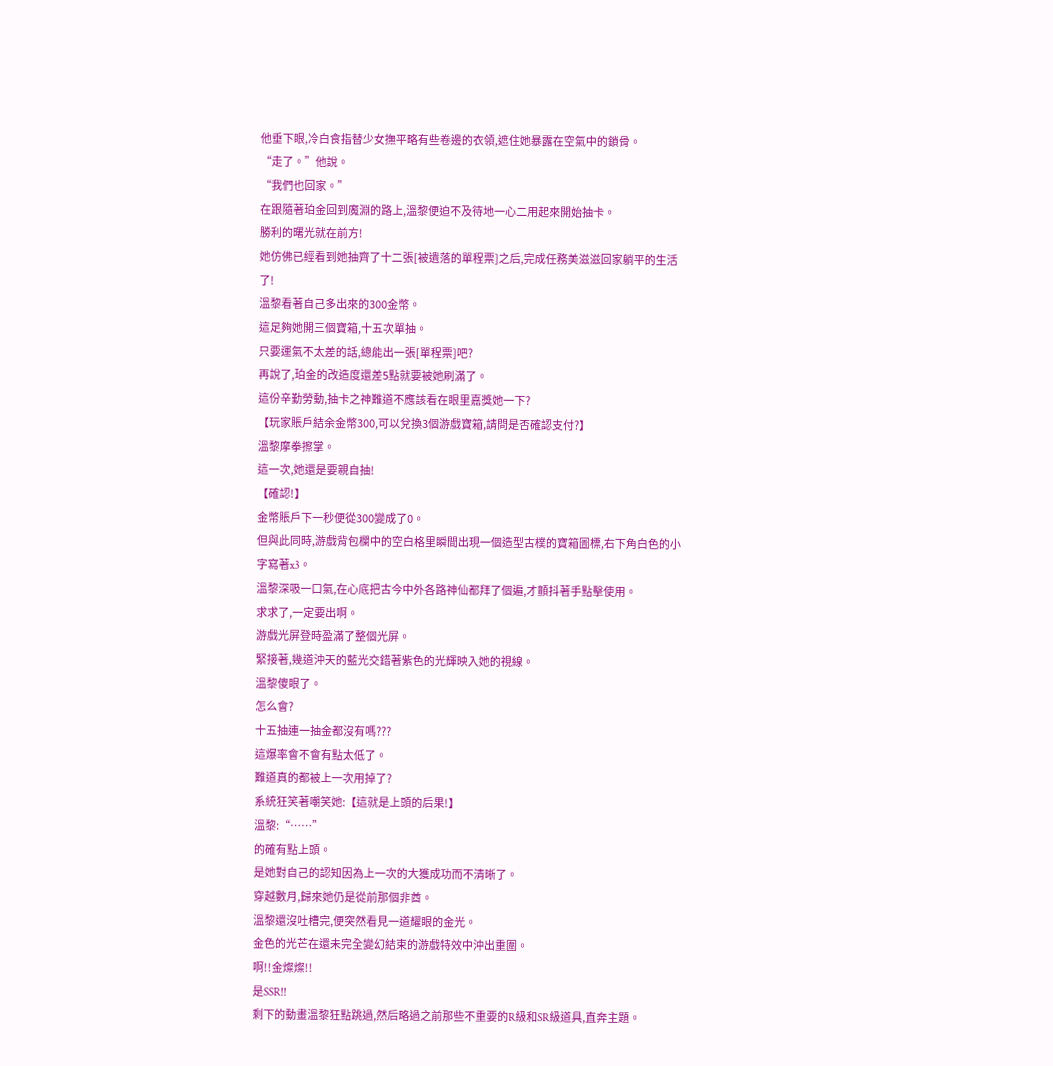他垂下眼,冷白食指替少女撫平略有些卷邊的衣領,遮住她暴露在空氣中的鎖骨。
“走了。”他說。
“我們也回家。”
在跟隨著珀金回到魔淵的路上,溫黎便迫不及待地一心二用起來開始抽卡。
勝利的曙光就在前方!
她仿佛已經看到她抽齊了十二張[被遺落的單程票]之后,完成任務美滋滋回家躺平的生活了!
溫黎看著自己多出來的300金幣。
這足夠她開三個寶箱,十五次單抽。
只要運氣不太差的話,總能出一張[單程票]吧?
再說了,珀金的改造度還差5點就要被她刷滿了。
這份辛勤勞動,抽卡之神難道不應該看在眼里嘉獎她一下?
【玩家賬戶結余金幣300,可以兌換3個游戲寶箱,請問是否確認支付?】
溫黎摩拳擦掌。
這一次,她還是要親自抽!
【確認!】
金幣賬戶下一秒便從300變成了0。
但與此同時,游戲背包欄中的空白格里瞬間出現一個造型古樸的寶箱圖標,右下角白色的小字寫著x3。
溫黎深吸一口氣,在心底把古今中外各路神仙都拜了個遍,才顫抖著手點擊使用。
求求了,一定要出啊。
游戲光屏登時盈滿了整個光屏。
緊接著,幾道沖天的藍光交錯著紫色的光輝映入她的視線。
溫黎傻眼了。
怎么會?
十五抽連一抽金都沒有嗎???
這爆率會不會有點太低了。
難道真的都被上一次用掉了?
系統狂笑著嘲笑她:【這就是上頭的后果!】
溫黎:“……”
的確有點上頭。
是她對自己的認知因為上一次的大獲成功而不清晰了。
穿越數月,歸來她仍是從前那個非酋。
溫黎還沒吐槽完,便突然看見一道耀眼的金光。
金色的光芒在還未完全變幻結束的游戲特效中沖出重圍。
啊!!金燦燦!!
是SSR!!
剩下的動畫溫黎狂點跳過,然后略過之前那些不重要的R級和SR級道具,直奔主題。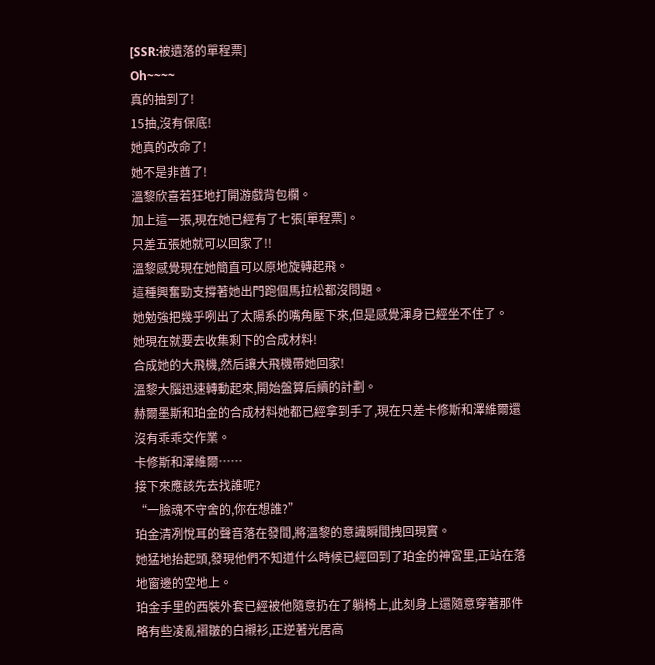[SSR:被遺落的單程票]
Oh~~~~
真的抽到了!
15抽,沒有保底!
她真的改命了!
她不是非酋了!
溫黎欣喜若狂地打開游戲背包欄。
加上這一張,現在她已經有了七張[單程票]。
只差五張她就可以回家了!!
溫黎感覺現在她簡直可以原地旋轉起飛。
這種興奮勁支撐著她出門跑個馬拉松都沒問題。
她勉強把幾乎咧出了太陽系的嘴角壓下來,但是感覺渾身已經坐不住了。
她現在就要去收集剩下的合成材料!
合成她的大飛機,然后讓大飛機帶她回家!
溫黎大腦迅速轉動起來,開始盤算后續的計劃。
赫爾墨斯和珀金的合成材料她都已經拿到手了,現在只差卡修斯和澤維爾還沒有乖乖交作業。
卡修斯和澤維爾……
接下來應該先去找誰呢?
“一臉魂不守舍的,你在想誰?”
珀金清冽悅耳的聲音落在發間,將溫黎的意識瞬間拽回現實。
她猛地抬起頭,發現他們不知道什么時候已經回到了珀金的神宮里,正站在落地窗邊的空地上。
珀金手里的西裝外套已經被他隨意扔在了躺椅上,此刻身上還隨意穿著那件略有些凌亂褶皺的白襯衫,正逆著光居高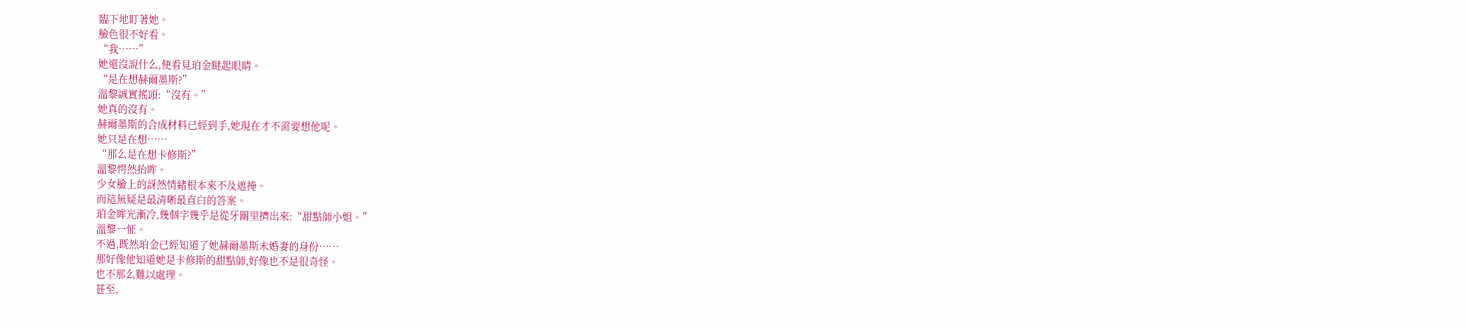臨下地盯著她。
臉色很不好看。
“我……”
她還沒說什么,便看見珀金瞇起眼睛。
“是在想赫爾墨斯?”
溫黎誠實搖頭:“沒有。”
她真的沒有。
赫爾墨斯的合成材料已經到手,她現在才不需要想他呢。
她只是在想……
“那么是在想卡修斯?”
溫黎愕然抬眸。
少女臉上的訝然情緒根本來不及遮掩。
而這無疑是最清晰最直白的答案。
珀金眸光漸冷,幾個字幾乎是從牙關里擠出來:“甜點師小姐。”
溫黎一怔。
不過,既然珀金已經知道了她赫爾墨斯未婚妻的身份……
那好像他知道她是卡修斯的甜點師,好像也不是很奇怪。
也不那么難以處理。
甚至,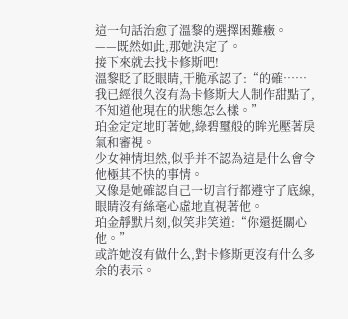這一句話治愈了溫黎的選擇困難癥。
——既然如此,那她決定了。
接下來就去找卡修斯吧!
溫黎眨了眨眼睛,干脆承認了:“的確……我已經很久沒有為卡修斯大人制作甜點了,不知道他現在的狀態怎么樣。”
珀金定定地盯著她,綠碧璽般的眸光壓著戾氣和審視。
少女神情坦然,似乎并不認為這是什么會令他極其不快的事情。
又像是她確認自己一切言行都遵守了底線,眼睛沒有絲毫心虛地直視著他。
珀金靜默片刻,似笑非笑道:“你還挺關心他。”
或許她沒有做什么,對卡修斯更沒有什么多余的表示。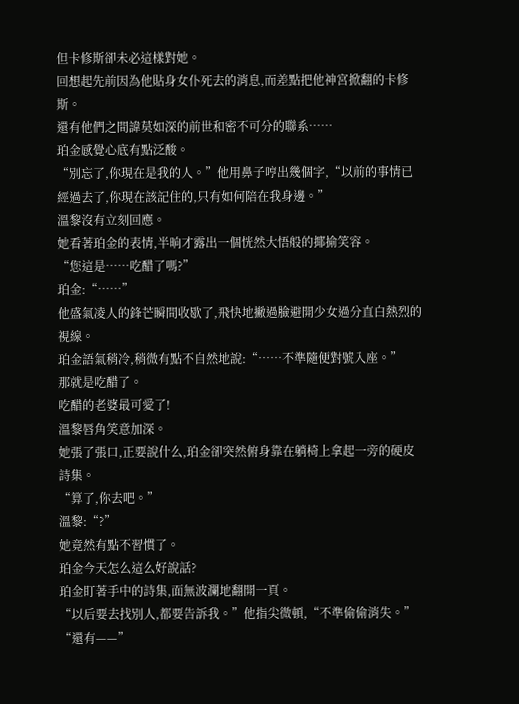但卡修斯卻未必這樣對她。
回想起先前因為他貼身女仆死去的消息,而差點把他神宮掀翻的卡修斯。
還有他們之間諱莫如深的前世和密不可分的聯系……
珀金感覺心底有點泛酸。
“別忘了,你現在是我的人。”他用鼻子哼出幾個字,“以前的事情已經過去了,你現在該記住的,只有如何陪在我身邊。”
溫黎沒有立刻回應。
她看著珀金的表情,半晌才露出一個恍然大悟般的揶揄笑容。
“您這是……吃醋了嗎?”
珀金:“……”
他盛氣凌人的鋒芒瞬間收歇了,飛快地撇過臉避開少女過分直白熱烈的視線。
珀金語氣稍冷,稍微有點不自然地說:“……不準隨便對號入座。”
那就是吃醋了。
吃醋的老婆最可愛了!
溫黎唇角笑意加深。
她張了張口,正要說什么,珀金卻突然俯身靠在躺椅上拿起一旁的硬皮詩集。
“算了,你去吧。”
溫黎:“?”
她竟然有點不習慣了。
珀金今天怎么這么好說話?
珀金盯著手中的詩集,面無波瀾地翻開一頁。
“以后要去找別人,都要告訴我。”他指尖微頓,“不準偷偷消失。”
“還有——”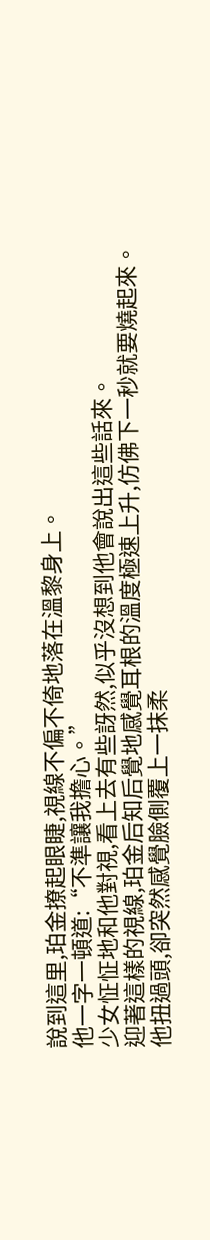說到這里,珀金撩起眼睫,視線不偏不倚地落在溫黎身上。
他一字一頓道:“不準讓我擔心。”
少女怔怔地和他對視,看上去有些訝然,似乎沒想到他會說出這些話來。
迎著這樣的視線,珀金后知后覺地感覺耳根的溫度極速上升,仿佛下一秒就要燒起來。
他扭過頭,卻突然感覺臉側覆上一抹柔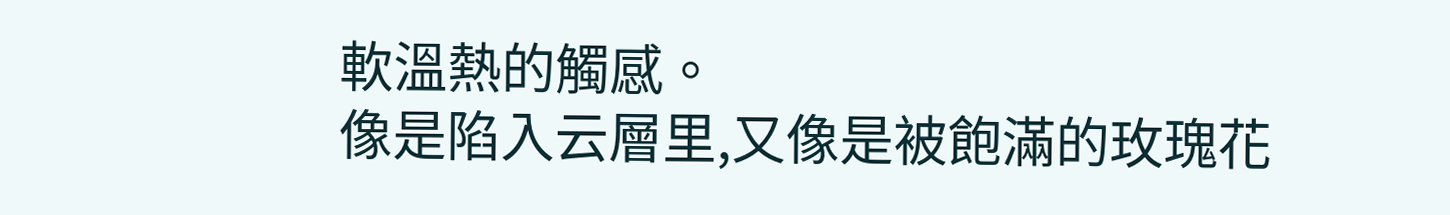軟溫熱的觸感。
像是陷入云層里,又像是被飽滿的玫瑰花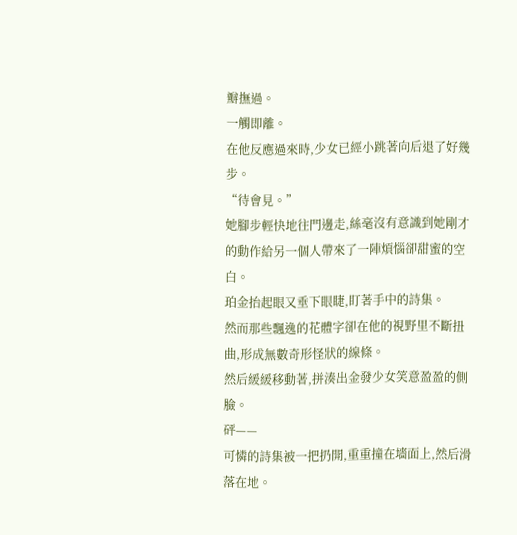瓣撫過。
一觸即離。
在他反應過來時,少女已經小跳著向后退了好幾步。
“待會見。”
她腳步輕快地往門邊走,絲毫沒有意識到她剛才的動作給另一個人帶來了一陣煩惱卻甜蜜的空白。
珀金抬起眼又垂下眼睫,盯著手中的詩集。
然而那些飄逸的花體字卻在他的視野里不斷扭曲,形成無數奇形怪狀的線條。
然后緩緩移動著,拼湊出金發少女笑意盈盈的側臉。
砰——
可憐的詩集被一把扔開,重重撞在墻面上,然后滑落在地。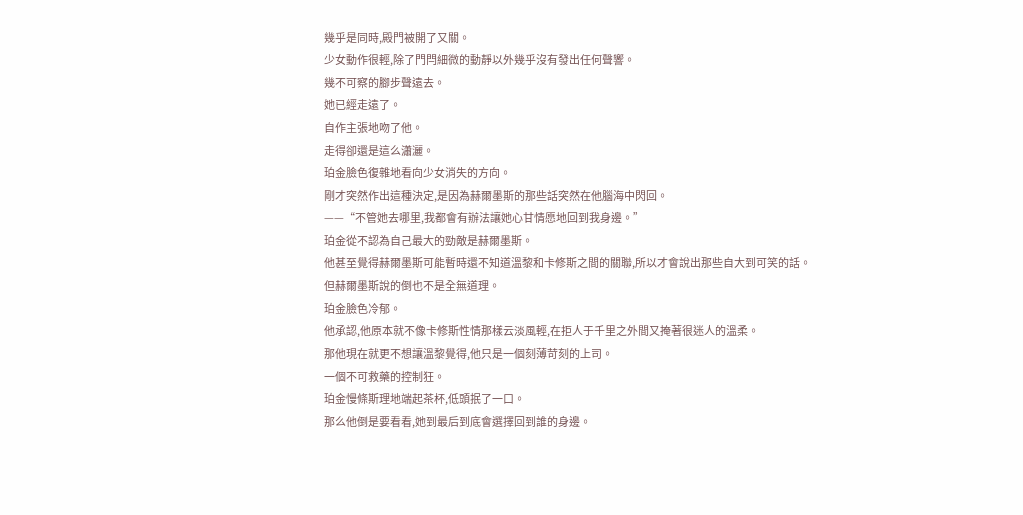幾乎是同時,殿門被開了又關。
少女動作很輕,除了門閂細微的動靜以外幾乎沒有發出任何聲響。
幾不可察的腳步聲遠去。
她已經走遠了。
自作主張地吻了他。
走得卻還是這么瀟灑。
珀金臉色復雜地看向少女消失的方向。
剛才突然作出這種決定,是因為赫爾墨斯的那些話突然在他腦海中閃回。
——“不管她去哪里,我都會有辦法讓她心甘情愿地回到我身邊。”
珀金從不認為自己最大的勁敵是赫爾墨斯。
他甚至覺得赫爾墨斯可能暫時還不知道溫黎和卡修斯之間的關聯,所以才會說出那些自大到可笑的話。
但赫爾墨斯說的倒也不是全無道理。
珀金臉色冷郁。
他承認,他原本就不像卡修斯性情那樣云淡風輕,在拒人于千里之外間又掩著很迷人的溫柔。
那他現在就更不想讓溫黎覺得,他只是一個刻薄苛刻的上司。
一個不可救藥的控制狂。
珀金慢條斯理地端起茶杯,低頭抿了一口。
那么他倒是要看看,她到最后到底會選擇回到誰的身邊。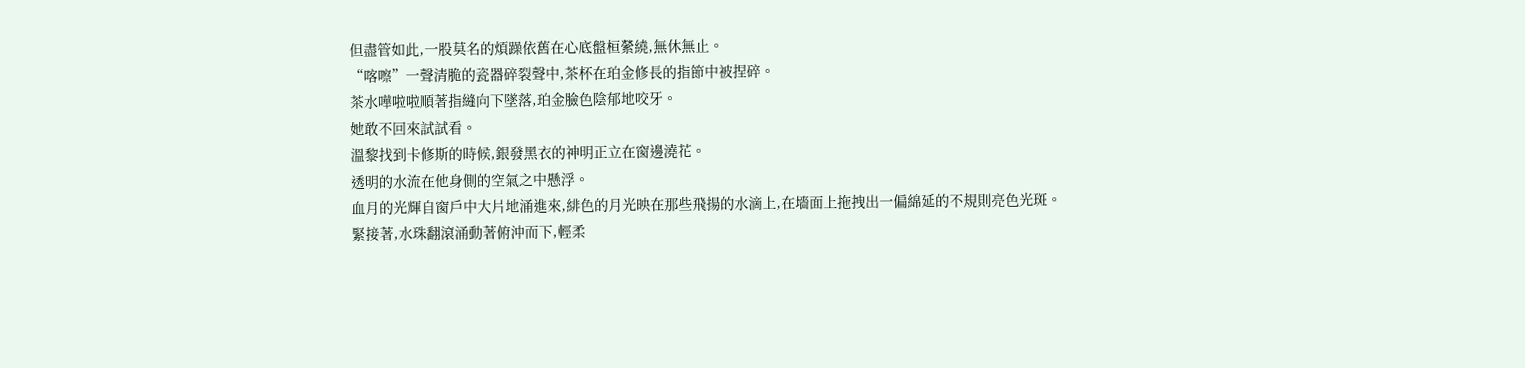但盡管如此,一股莫名的煩躁依舊在心底盤桓縈繞,無休無止。
“喀嚓”一聲清脆的瓷器碎裂聲中,茶杯在珀金修長的指節中被捏碎。
茶水嘩啦啦順著指縫向下墜落,珀金臉色陰郁地咬牙。
她敢不回來試試看。
溫黎找到卡修斯的時候,銀發黑衣的神明正立在窗邊澆花。
透明的水流在他身側的空氣之中懸浮。
血月的光輝自窗戶中大片地涌進來,緋色的月光映在那些飛揚的水滴上,在墻面上拖拽出一偏綿延的不規則亮色光斑。
緊接著,水珠翻滾涌動著俯沖而下,輕柔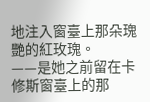地注入窗臺上那朵瑰艷的紅玫瑰。
——是她之前留在卡修斯窗臺上的那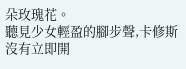朵玫瑰花。
聽見少女輕盈的腳步聲,卡修斯沒有立即開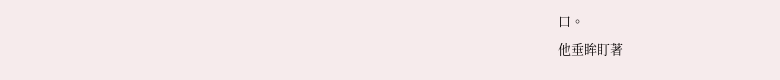口。
他垂眸盯著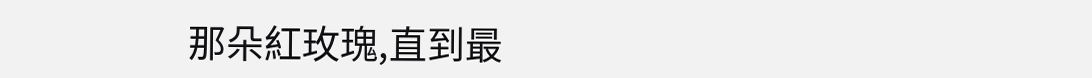那朵紅玫瑰,直到最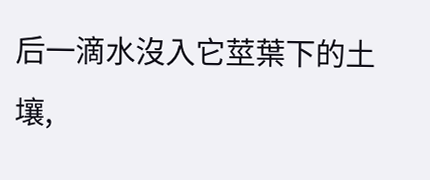后一滴水沒入它莖葉下的土壤,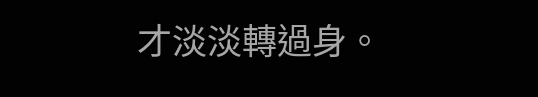才淡淡轉過身。